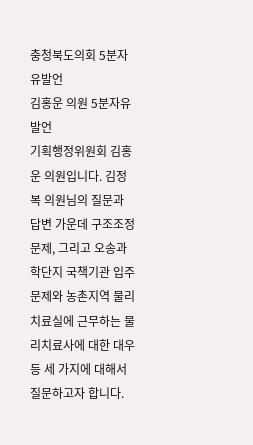충청북도의회 5분자유발언
김홍운 의원 5분자유발언
기획행정위원회 김홍운 의원입니다. 김정복 의원님의 질문과 답변 가운데 구조조정문제, 그리고 오송과학단지 국책기관 입주문제와 농촌지역 물리치료실에 근무하는 물리치료사에 대한 대우 등 세 가지에 대해서 질문하고자 합니다.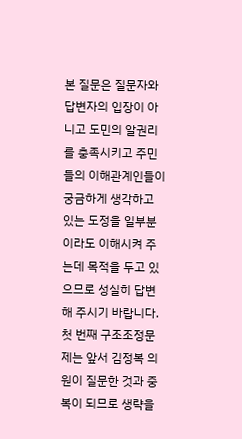본 질문은 질문자와 답변자의 입장이 아니고 도민의 알권리를 충족시키고 주민들의 이해관계인들이 궁금하게 생각하고 있는 도정을 일부분이라도 이해시켜 주는데 목적을 두고 있으므로 성실히 답변해 주시기 바랍니다.
첫 번째 구조조정문제는 앞서 김정복 의원이 질문한 것과 중복이 되므로 생략을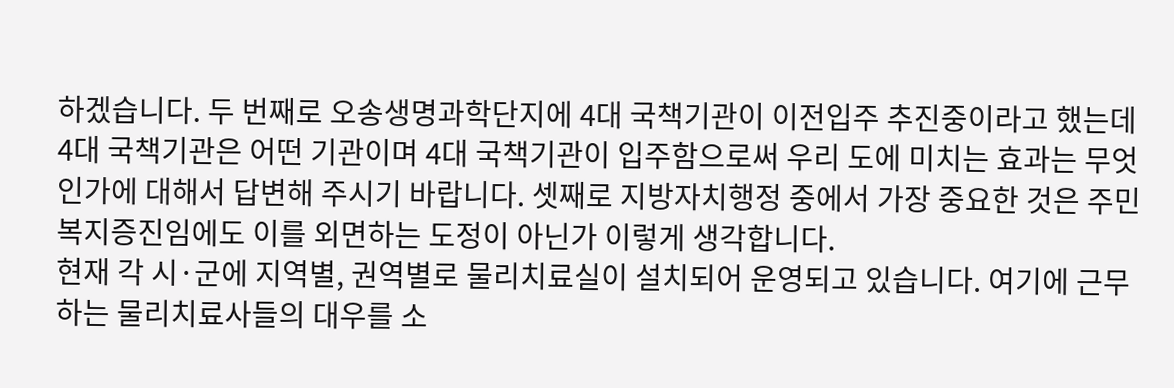하겠습니다. 두 번째로 오송생명과학단지에 4대 국책기관이 이전입주 추진중이라고 했는데 4대 국책기관은 어떤 기관이며 4대 국책기관이 입주함으로써 우리 도에 미치는 효과는 무엇인가에 대해서 답변해 주시기 바랍니다. 셋째로 지방자치행정 중에서 가장 중요한 것은 주민복지증진임에도 이를 외면하는 도정이 아닌가 이렇게 생각합니다.
현재 각 시·군에 지역별, 권역별로 물리치료실이 설치되어 운영되고 있습니다. 여기에 근무하는 물리치료사들의 대우를 소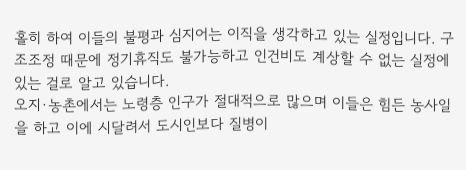홀히 하여 이들의 불평과 심지어는 이직을 생각하고 있는 실정입니다. 구조조정 때문에 정기휴직도 불가능하고 인건비도 계상할 수 없는 실정에 있는 걸로 알고 있습니다.
오지·농촌에서는 노령층 인구가 절대적으로 많으며 이들은 힘든 농사일을 하고 이에 시달려서 도시인보다 질병이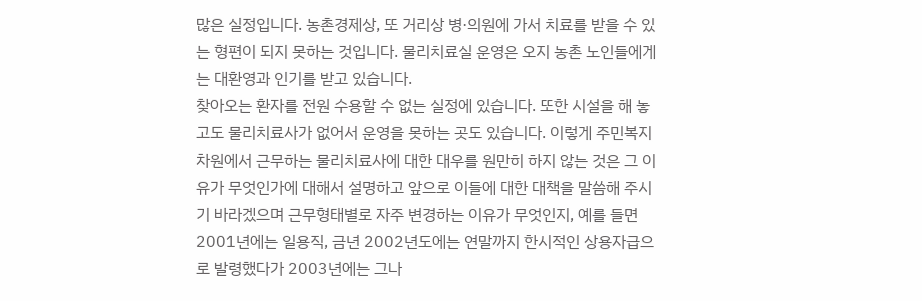많은 실정입니다. 농촌경제상, 또 거리상 병·의원에 가서 치료를 받을 수 있는 형편이 되지 못하는 것입니다. 물리치료실 운영은 오지 농촌 노인들에게는 대환영과 인기를 받고 있습니다.
찾아오는 환자를 전원 수용할 수 없는 실정에 있습니다. 또한 시설을 해 놓고도 물리치료사가 없어서 운영을 못하는 곳도 있습니다. 이렇게 주민복지차원에서 근무하는 물리치료사에 대한 대우를 원만히 하지 않는 것은 그 이유가 무엇인가에 대해서 설명하고 앞으로 이들에 대한 대책을 말씀해 주시기 바라겠으며 근무형태별로 자주 변경하는 이유가 무엇인지, 예를 들면 2001년에는 일용직, 금년 2002년도에는 연말까지 한시적인 상용자급으로 발령했다가 2003년에는 그나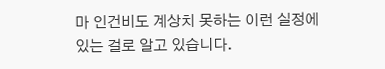마 인건비도 계상치 못하는 이런 실정에 있는 걸로 알고 있습니다.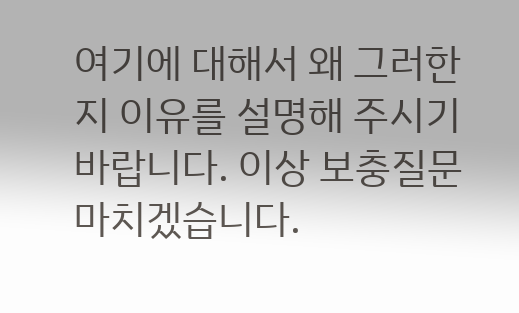여기에 대해서 왜 그러한지 이유를 설명해 주시기 바랍니다. 이상 보충질문 마치겠습니다.